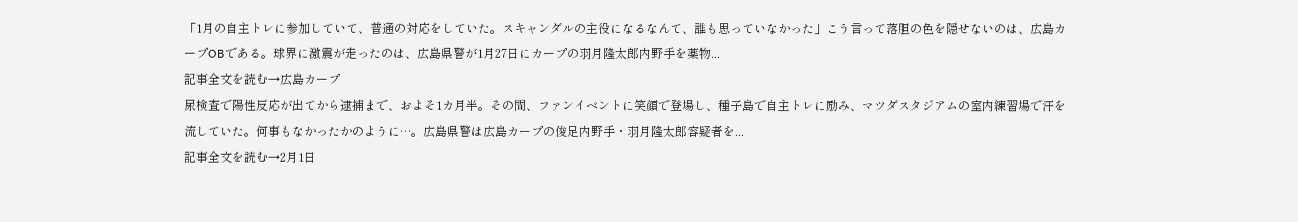「1月の自主トレに参加していて、普通の対応をしていた。スキャンダルの主役になるなんて、誰も思っていなかった」こう言って落胆の色を隠せないのは、広島カープOBである。球界に激震が走ったのは、広島県警が1月27日にカープの羽月隆太郎内野手を薬物...
記事全文を読む→広島カープ
尿検査で陽性反応が出てから逮捕まで、およそ1カ月半。その間、ファンイベントに笑顔で登場し、種子島で自主トレに励み、マツダスタジアムの室内練習場で汗を流していた。何事もなかったかのように…。広島県警は広島カープの俊足内野手・羽月隆太郎容疑者を...
記事全文を読む→2月1日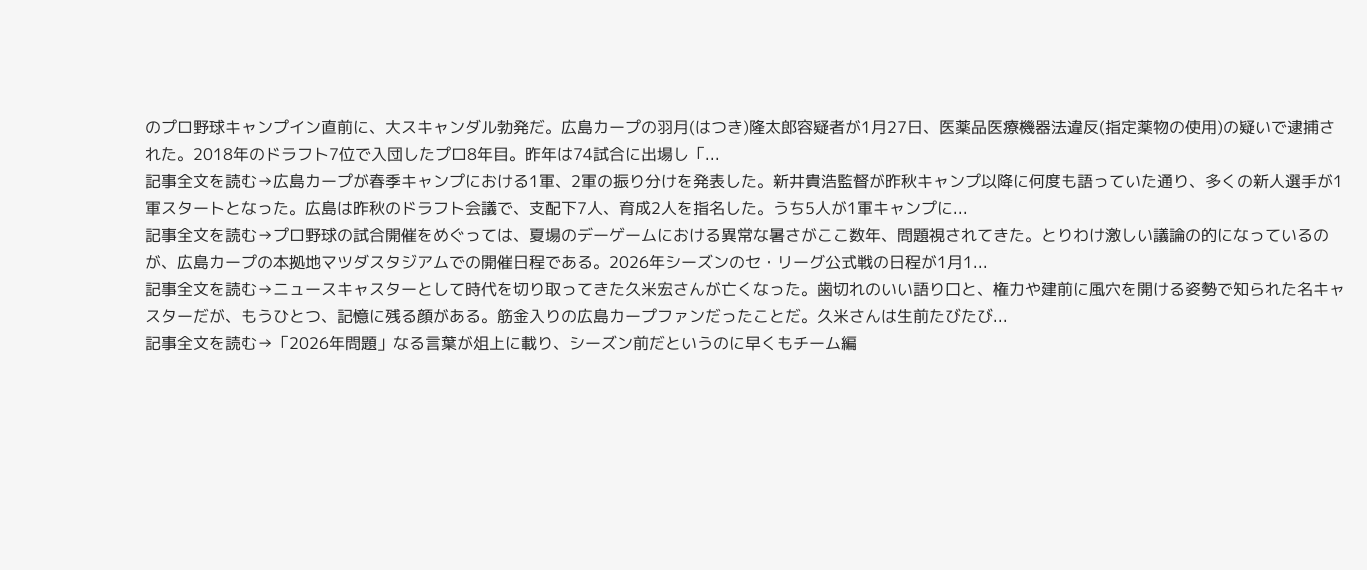のプロ野球キャンプイン直前に、大スキャンダル勃発だ。広島カープの羽月(はつき)隆太郎容疑者が1月27日、医薬品医療機器法違反(指定薬物の使用)の疑いで逮捕された。2018年のドラフト7位で入団したプロ8年目。昨年は74試合に出場し「...
記事全文を読む→広島カープが春季キャンプにおける1軍、2軍の振り分けを発表した。新井貴浩監督が昨秋キャンプ以降に何度も語っていた通り、多くの新人選手が1軍スタートとなった。広島は昨秋のドラフト会議で、支配下7人、育成2人を指名した。うち5人が1軍キャンプに...
記事全文を読む→プロ野球の試合開催をめぐっては、夏場のデーゲームにおける異常な暑さがここ数年、問題視されてきた。とりわけ激しい議論の的になっているのが、広島カープの本拠地マツダスタジアムでの開催日程である。2026年シーズンのセ・リーグ公式戦の日程が1月1...
記事全文を読む→ニュースキャスターとして時代を切り取ってきた久米宏さんが亡くなった。歯切れのいい語り口と、権力や建前に風穴を開ける姿勢で知られた名キャスターだが、もうひとつ、記憶に残る顔がある。筋金入りの広島カープファンだったことだ。久米さんは生前たびたび...
記事全文を読む→「2026年問題」なる言葉が俎上に載り、シーズン前だというのに早くもチーム編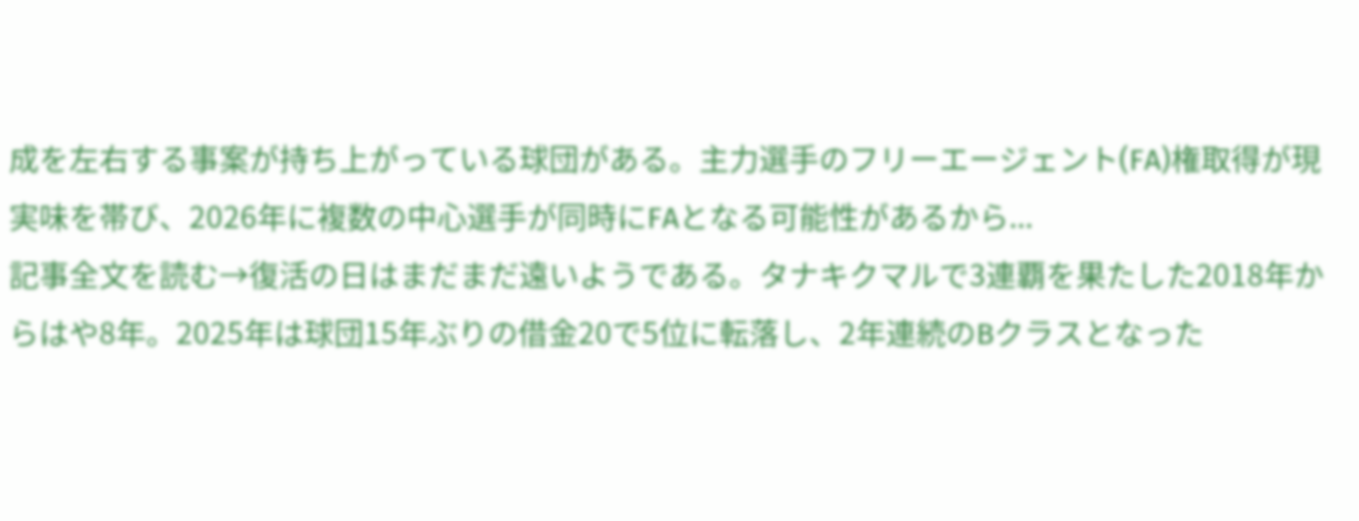成を左右する事案が持ち上がっている球団がある。主力選手のフリーエージェント(FA)権取得が現実味を帯び、2026年に複数の中心選手が同時にFAとなる可能性があるから...
記事全文を読む→復活の日はまだまだ遠いようである。タナキクマルで3連覇を果たした2018年からはや8年。2025年は球団15年ぶりの借金20で5位に転落し、2年連続のBクラスとなった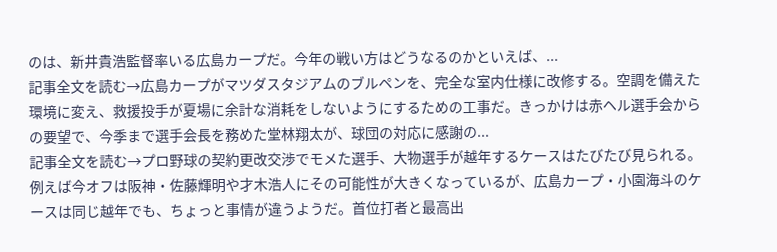のは、新井貴浩監督率いる広島カープだ。今年の戦い方はどうなるのかといえば、...
記事全文を読む→広島カープがマツダスタジアムのブルペンを、完全な室内仕様に改修する。空調を備えた環境に変え、救援投手が夏場に余計な消耗をしないようにするための工事だ。きっかけは赤ヘル選手会からの要望で、今季まで選手会長を務めた堂林翔太が、球団の対応に感謝の...
記事全文を読む→プロ野球の契約更改交渉でモメた選手、大物選手が越年するケースはたびたび見られる。例えば今オフは阪神・佐藤輝明や才木浩人にその可能性が大きくなっているが、広島カープ・小園海斗のケースは同じ越年でも、ちょっと事情が違うようだ。首位打者と最高出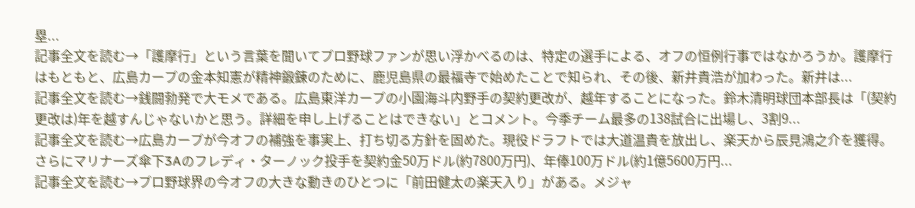塁...
記事全文を読む→「護摩行」という言葉を聞いてプロ野球ファンが思い浮かべるのは、特定の選手による、オフの恒例行事ではなかろうか。護摩行はもともと、広島カープの金本知憲が精神鍛錬のために、鹿児島県の最福寺で始めたことで知られ、その後、新井貴浩が加わった。新井は...
記事全文を読む→銭闘勃発で大モメである。広島東洋カープの小園海斗内野手の契約更改が、越年することになった。鈴木清明球団本部長は「(契約更改は)年を越すんじゃないかと思う。詳細を申し上げることはできない」とコメント。今季チーム最多の138試合に出場し、3割9...
記事全文を読む→広島カープが今オフの補強を事実上、打ち切る方針を固めた。現役ドラフトでは大道温貴を放出し、楽天から辰見鴻之介を獲得。さらにマリナーズ傘下3Aのフレディ・ターノック投手を契約金50万ドル(約7800万円)、年俸100万ドル(約1億5600万円...
記事全文を読む→プロ野球界の今オフの大きな動きのひとつに「前田健太の楽天入り」がある。メジャ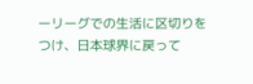ーリーグでの生活に区切りをつけ、日本球界に戻って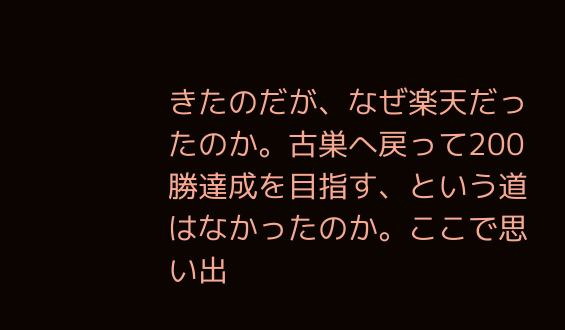きたのだが、なぜ楽天だったのか。古巣へ戻って200勝達成を目指す、という道はなかったのか。ここで思い出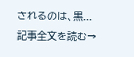されるのは、黒...
記事全文を読む→